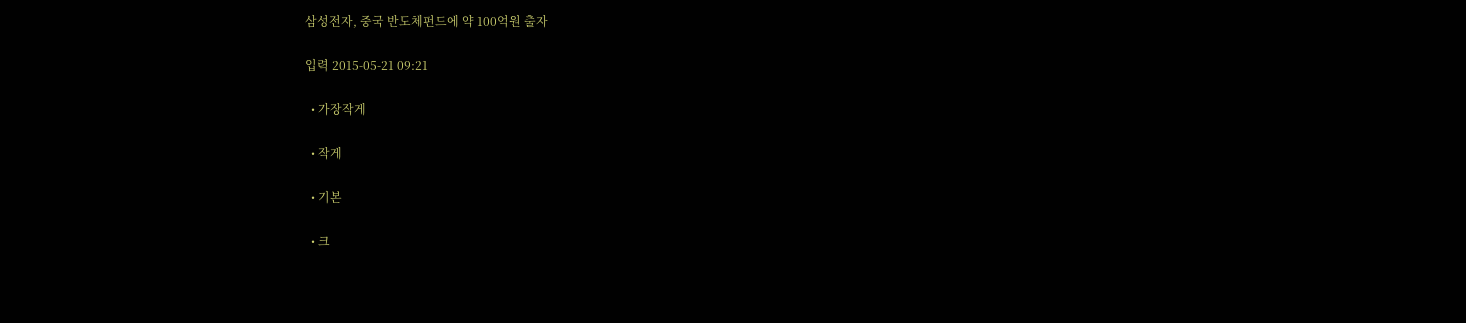삼성전자, 중국 반도체펀드에 약 100억원 출자

입력 2015-05-21 09:21

  • 가장작게

  • 작게

  • 기본

  • 크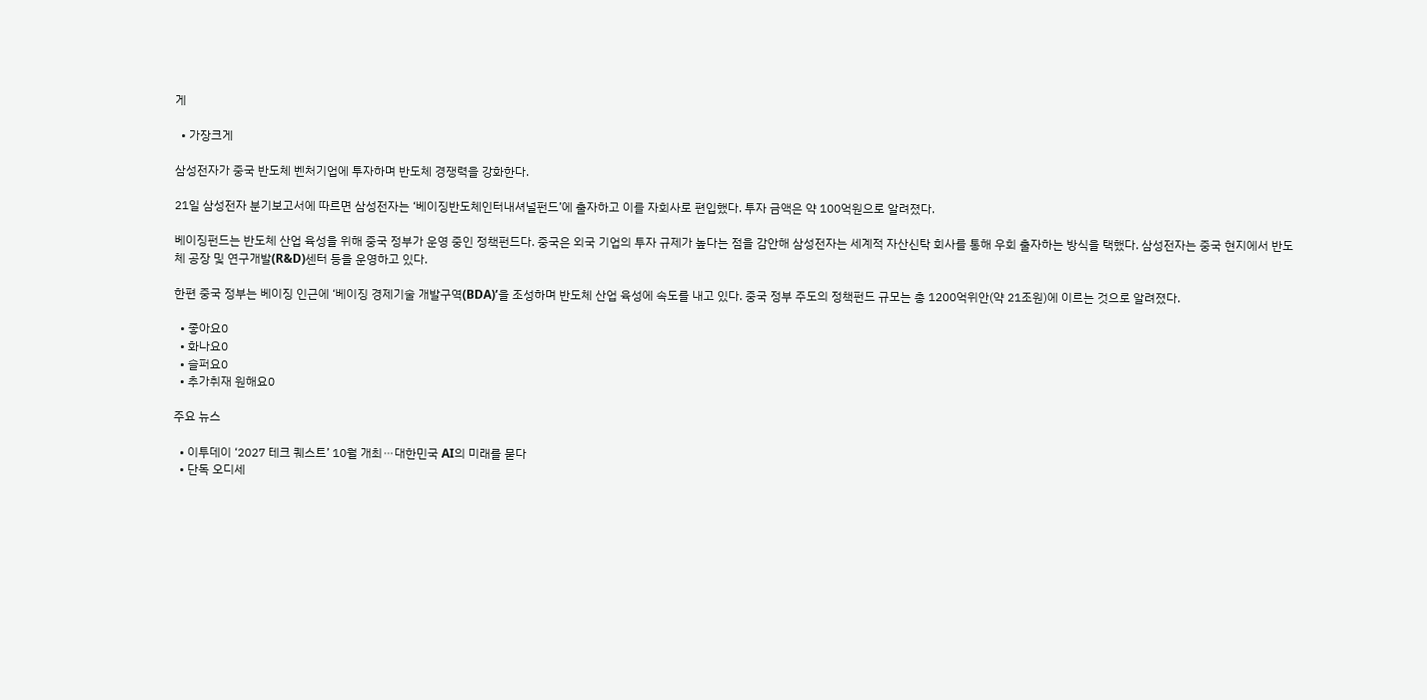게

  • 가장크게

삼성전자가 중국 반도체 벤처기업에 투자하며 반도체 경쟁력을 강화한다.

21일 삼성전자 분기보고서에 따르면 삼성전자는 ‘베이징반도체인터내셔널펀드’에 출자하고 이를 자회사로 편입했다. 투자 금액은 약 100억원으로 알려졌다.

베이징펀드는 반도체 산업 육성을 위해 중국 정부가 운영 중인 정책펀드다. 중국은 외국 기업의 투자 규제가 높다는 점을 감안해 삼성전자는 세계적 자산신탁 회사를 통해 우회 출자하는 방식을 택했다. 삼성전자는 중국 현지에서 반도체 공장 및 연구개발(R&D)센터 등을 운영하고 있다.

한편 중국 정부는 베이징 인근에 ‘베이징 경제기술 개발구역(BDA)’을 조성하며 반도체 산업 육성에 속도를 내고 있다. 중국 정부 주도의 정책펀드 규모는 총 1200억위안(약 21조원)에 이르는 것으로 알려졌다.

  • 좋아요0
  • 화나요0
  • 슬퍼요0
  • 추가취재 원해요0

주요 뉴스

  • 이투데이 ‘2027 테크 퀘스트’ 10월 개최⋯대한민국 AI의 미래를 묻다
  • 단독 오디세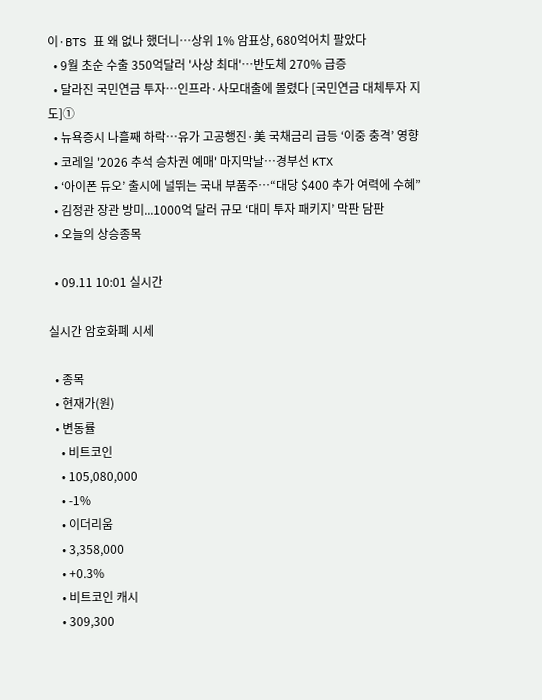이·BTS 표 왜 없나 했더니…상위 1% 암표상, 680억어치 팔았다
  • 9월 초순 수출 350억달러 '사상 최대'⋯반도체 270% 급증
  • 달라진 국민연금 투자…인프라·사모대출에 몰렸다 [국민연금 대체투자 지도]①
  • 뉴욕증시 나흘째 하락…유가 고공행진·美 국채금리 급등 ‘이중 충격’ 영향
  • 코레일 '2026 추석 승차권 예매' 마지막날…경부선 KTX
  • ‘아이폰 듀오’ 출시에 널뛰는 국내 부품주⋯“대당 $400 추가 여력에 수혜”
  • 김정관 장관 방미...1000억 달러 규모 ‘대미 투자 패키지’ 막판 담판
  • 오늘의 상승종목

  • 09.11 10:01 실시간

실시간 암호화폐 시세

  • 종목
  • 현재가(원)
  • 변동률
    • 비트코인
    • 105,080,000
    • -1%
    • 이더리움
    • 3,358,000
    • +0.3%
    • 비트코인 캐시
    • 309,300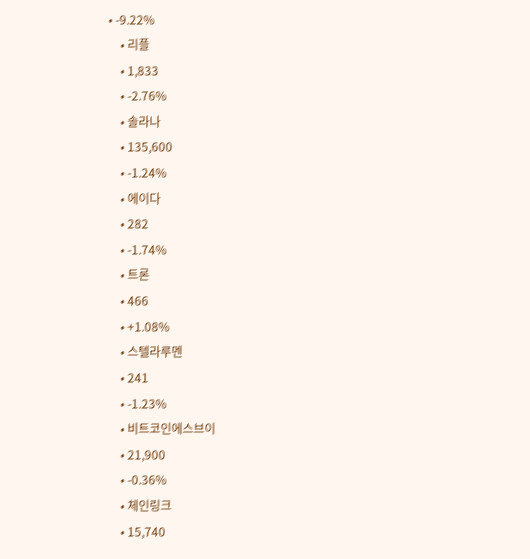• -9.22%
    • 리플
    • 1,833
    • -2.76%
    • 솔라나
    • 135,600
    • -1.24%
    • 에이다
    • 282
    • -1.74%
    • 트론
    • 466
    • +1.08%
    • 스텔라루멘
    • 241
    • -1.23%
    • 비트코인에스브이
    • 21,900
    • -0.36%
    • 체인링크
    • 15,740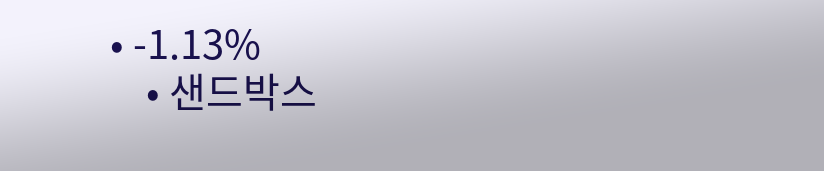• -1.13%
    • 샌드박스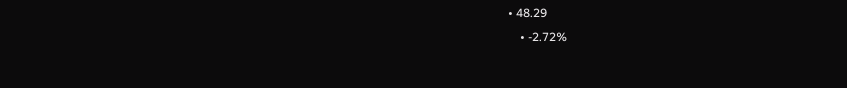• 48.29
    • -2.72%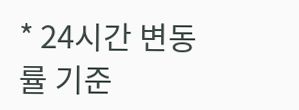* 24시간 변동률 기준